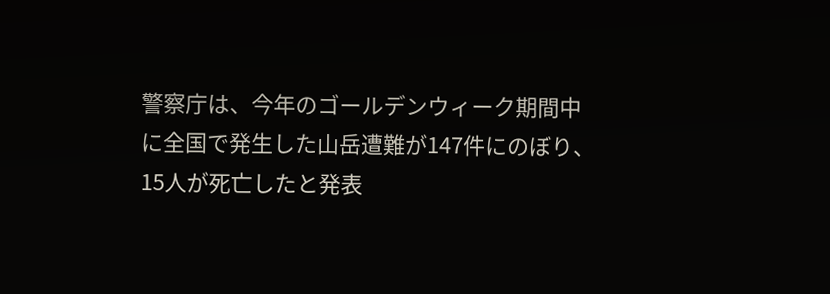警察庁は、今年のゴールデンウィーク期間中に全国で発生した山岳遭難が147件にのぼり、15人が死亡したと発表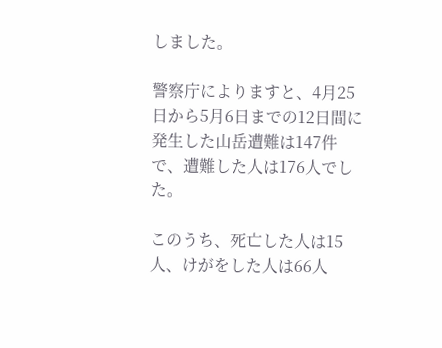しました。

警察庁によりますと、4月25日から5月6日までの12日間に発生した山岳遭難は147件で、遭難した人は176人でした。

このうち、死亡した人は15人、けがをした人は66人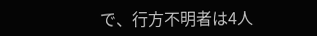で、行方不明者は4人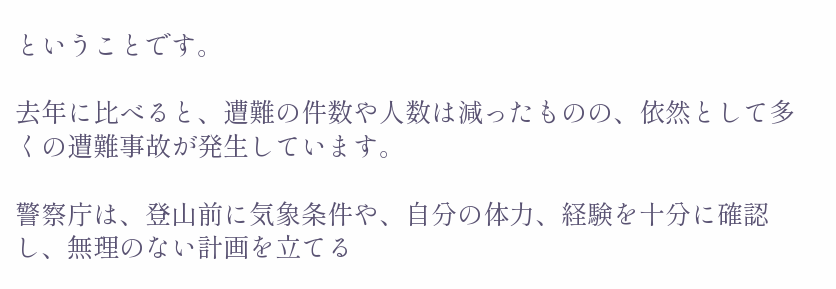ということです。

去年に比べると、遭難の件数や人数は減ったものの、依然として多くの遭難事故が発生しています。

警察庁は、登山前に気象条件や、自分の体力、経験を十分に確認し、無理のない計画を立てる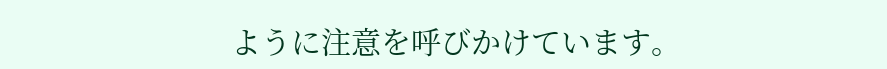ように注意を呼びかけています。